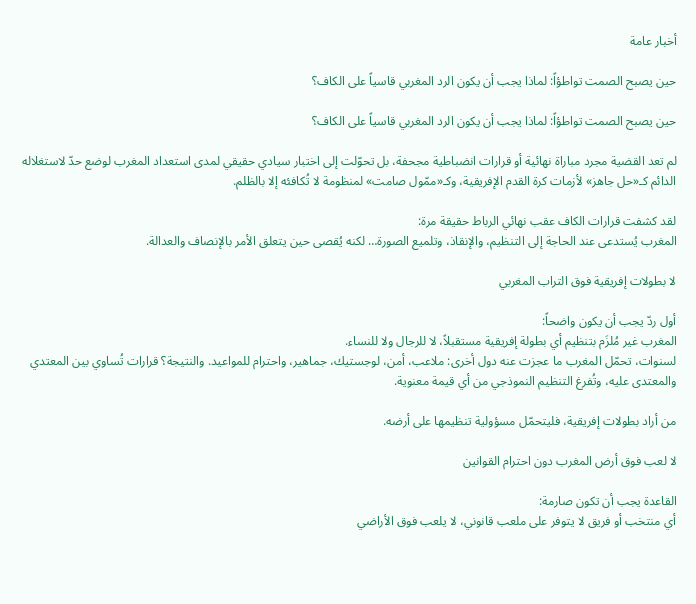أخبار عامة

حين يصبح الصمت تواطؤاً: لماذا يجب أن يكون الرد المغربي قاسياً على الكاف؟

حين يصبح الصمت تواطؤاً: لماذا يجب أن يكون الرد المغربي قاسياً على الكاف؟

لم تعد القضية مجرد مباراة نهائية أو قرارات انضباطية مجحفة، بل تحوّلت إلى اختبار سيادي حقيقي لمدى استعداد المغرب لوضع حدّ لاستغلاله الدائم كـ«حل جاهز» لأزمات كرة القدم الإفريقية، وكـ«ممّول صامت» لمنظومة لا تُكافئه إلا بالظلم.

لقد كشفت قرارات الكاف عقب نهائي الرباط حقيقة مرة:
المغرب يُستدعى عند الحاجة إلى التنظيم، والإنقاذ، وتلميع الصورة… لكنه يُقصى حين يتعلق الأمر بالإنصاف والعدالة.

لا بطولات إفريقية فوق التراب المغربي

أول ردّ يجب أن يكون واضحاً:
المغرب غير مُلزَم بتنظيم أي بطولة إفريقية مستقبلاً، لا للرجال ولا للنساء.
لسنوات، تحمّل المغرب ما عجزت عنه دول أخرى: ملاعب، أمن، لوجستيك، جماهير، واحترام للمواعيد. والنتيجة؟ قرارات تُساوي بين المعتدي والمعتدى عليه، وتُفرغ التنظيم النموذجي من أي قيمة معنوية.

من أراد بطولات إفريقية، فليتحمّل مسؤولية تنظيمها على أرضه.

لا لعب فوق أرض المغرب دون احترام القوانين

القاعدة يجب أن تكون صارمة:
أي منتخب أو فريق لا يتوفر على ملعب قانوني، لا يلعب فوق الأراضي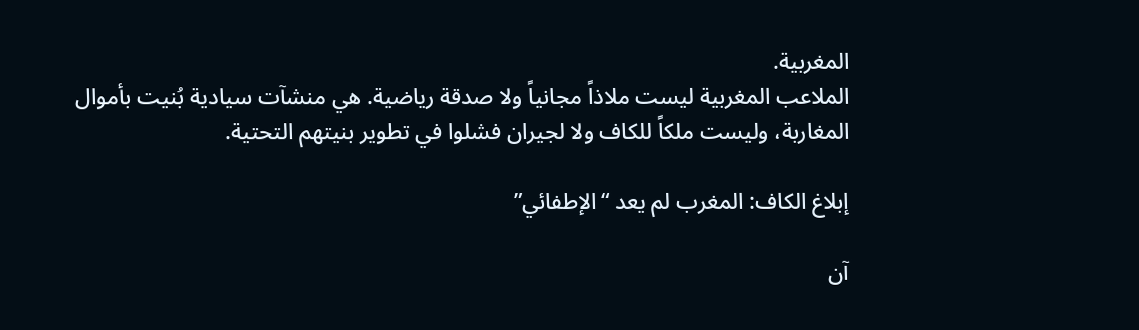المغربية.
الملاعب المغربية ليست ملاذاً مجانياً ولا صدقة رياضية. هي منشآت سيادية بُنيت بأموال المغاربة، وليست ملكاً للكاف ولا لجيران فشلوا في تطوير بنيتهم التحتية.

إبلاغ الكاف: المغرب لم يعد “الإطفائي”

آن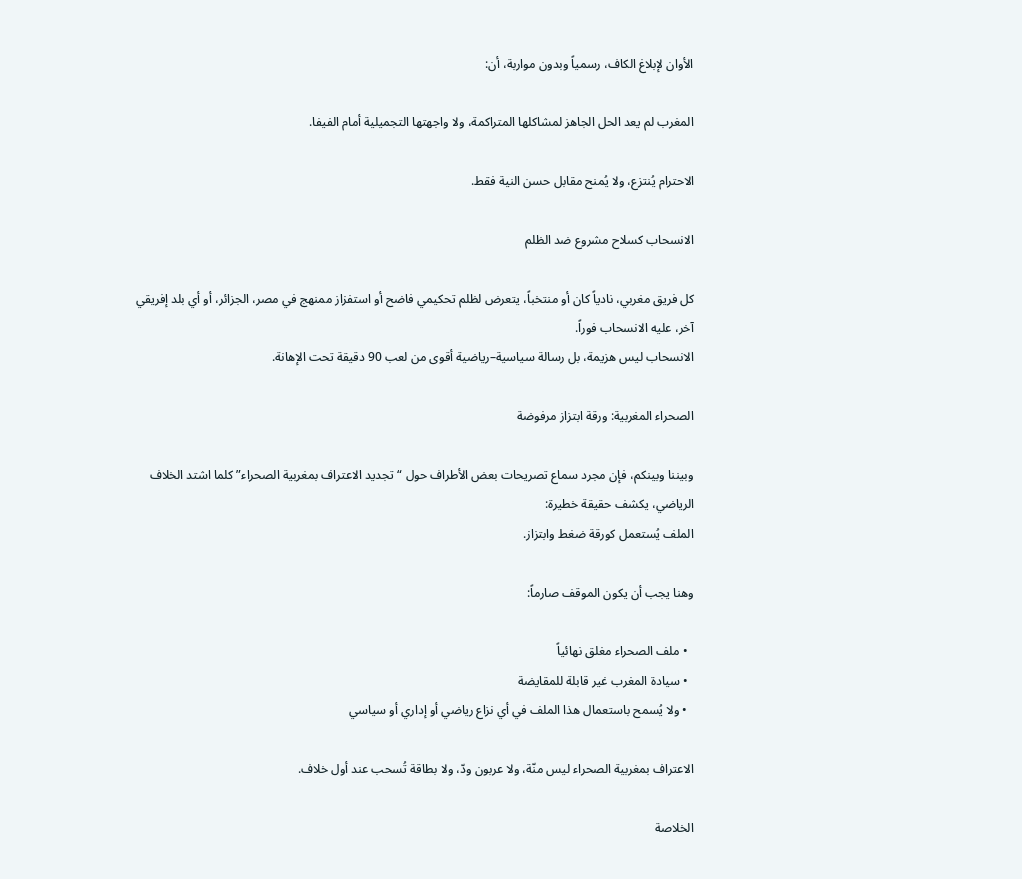الأوان لإبلاغ الكاف، رسمياً وبدون مواربة، أن:

المغرب لم يعد الحل الجاهز لمشاكلها المتراكمة، ولا واجهتها التجميلية أمام الفيفا.

الاحترام يُنتزع، ولا يُمنح مقابل حسن النية فقط.

الانسحاب كسلاح مشروع ضد الظلم

كل فريق مغربي، نادياً كان أو منتخباً، يتعرض لظلم تحكيمي فاضح أو استفزاز ممنهج في مصر، الجزائر، أو أي بلد إفريقي آخر، عليه الانسحاب فوراً.
الانسحاب ليس هزيمة، بل رسالة سياسية–رياضية أقوى من لعب 90 دقيقة تحت الإهانة.

الصحراء المغربية: ورقة ابتزاز مرفوضة

وبيننا وبينكم، فإن مجرد سماع تصريحات بعض الأطراف حول “تجديد الاعتراف بمغربية الصحراء” كلما اشتد الخلاف الرياضي، يكشف حقيقة خطيرة:
الملف يُستعمل كورقة ضغط وابتزاز.

وهنا يجب أن يكون الموقف صارماً:

  • ملف الصحراء مغلق نهائياً
  • سيادة المغرب غير قابلة للمقايضة
  • ولا يُسمح باستعمال هذا الملف في أي نزاع رياضي أو إداري أو سياسي

الاعتراف بمغربية الصحراء ليس منّة، ولا عربون ودّ، ولا بطاقة تُسحب عند أول خلاف.

الخلاصة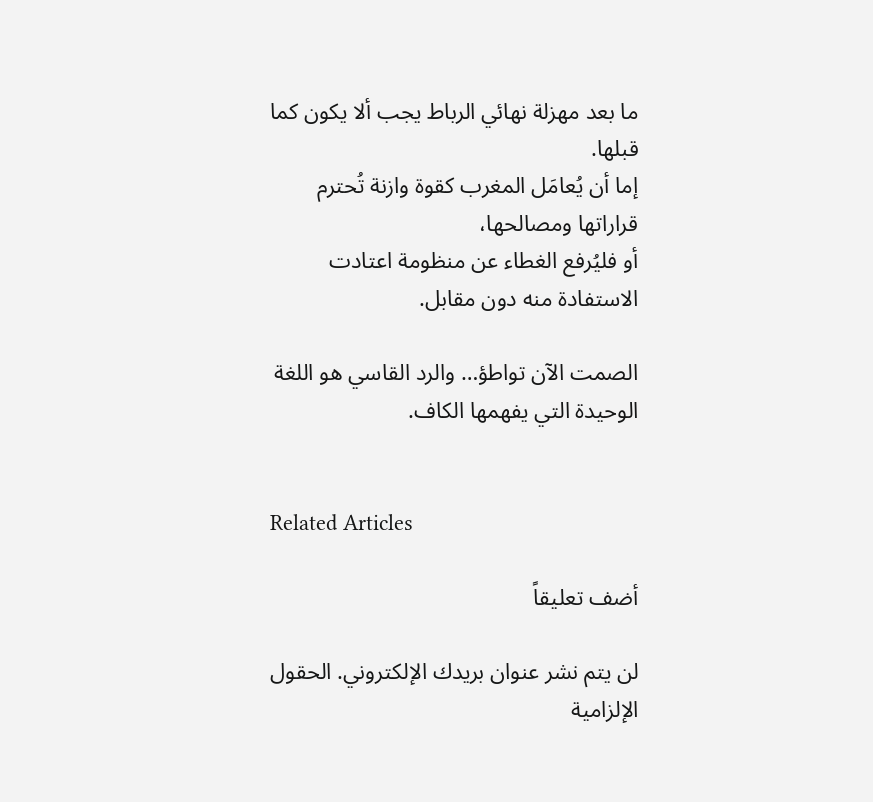ما بعد مهزلة نهائي الرباط يجب ألا يكون كما قبلها.
إما أن يُعامَل المغرب كقوة وازنة تُحترم قراراتها ومصالحها،
أو فليُرفع الغطاء عن منظومة اعتادت الاستفادة منه دون مقابل.

الصمت الآن تواطؤ… والرد القاسي هو اللغة الوحيدة التي يفهمها الكاف.


Related Articles

أضف تعليقاً

لن يتم نشر عنوان بريدك الإلكتروني. الحقول الإلزامية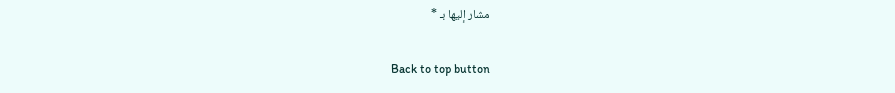مشار إليها بـ *

Back to top button